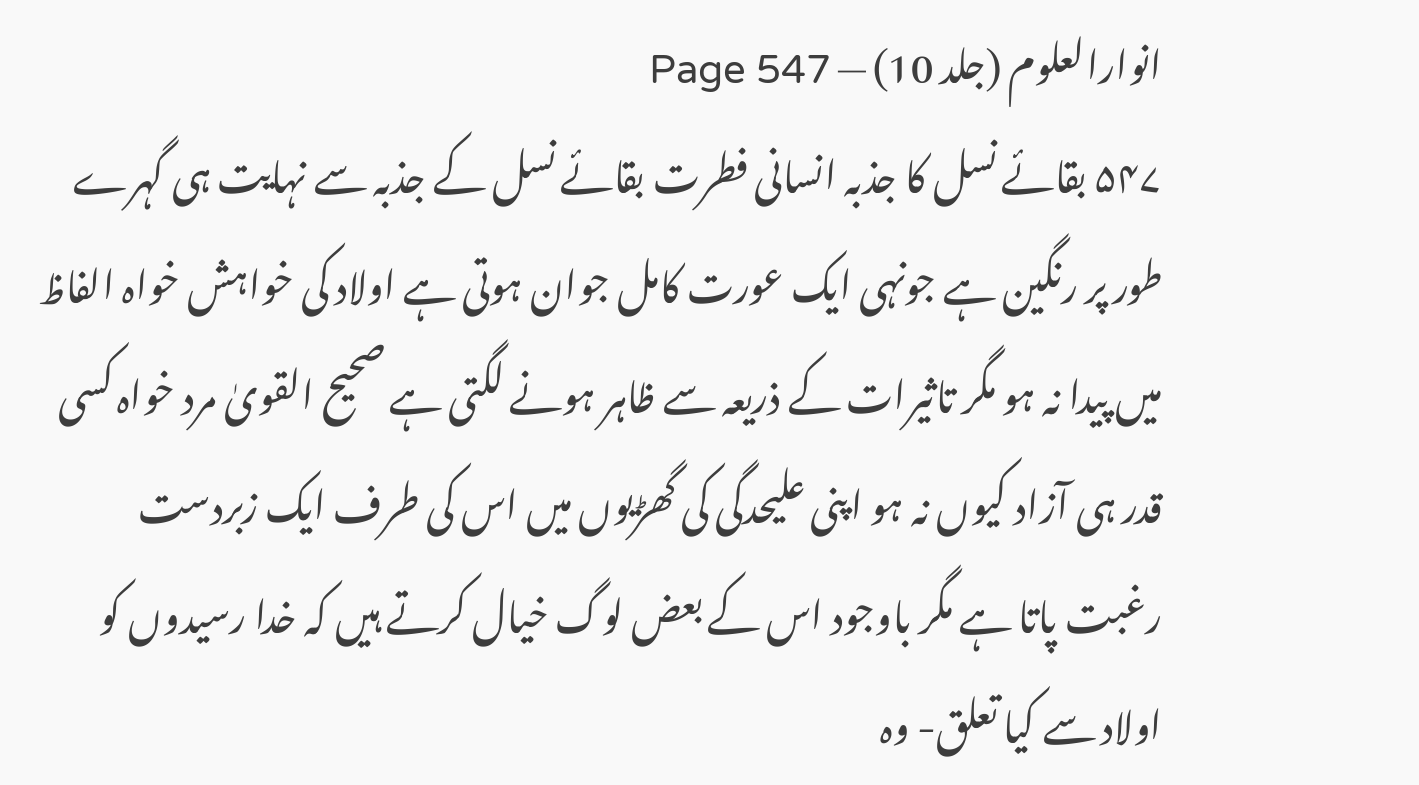انوارالعلوم (جلد 10) — Page 547
۵۴۷ بقائے نسل کا جذبہ انسانی فطرت بقائے نسل کے جذبہ سے نہایت ہی گہرے طور پر رنگین ہے جونہی ایک عورت کامل جوان ہوتی ہے اولاد کی خواہش خواہ الفاظ میں پیدا نہ ہو مگر تاثیرات کے ذریعہ سے ظاہر ہونے لگتی ہے صحیح القویٰ مرد خواہ کسی قدر ہی آزاد کیوں نہ ہو اپنی علیحدگی کی گھڑیوں میں اس کی طرف ایک زبردست رغبت پاتا ہے مگر باوجود اس کے بعض لوگ خیال کرتے ہیں کہ خدا رسیدوں کو اولاد سے کیا تعلق- وہ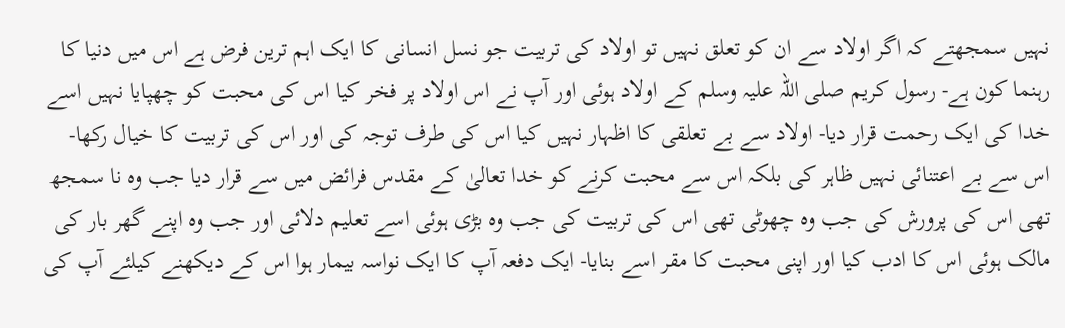نہیں سمجھتے کہ اگر اولاد سے ان کو تعلق نہیں تو اولاد کی تربیت جو نسل انسانی کا ایک اہم ترین فرض ہے اس میں دنیا کا رہنما کون ہے- رسول کریم صلی اللہ علیہ وسلم کے اولاد ہوئی اور آپ نے اس اولاد پر فخر کیا اس کی محبت کو چھپایا نہیں اسے خدا کی ایک رحمت قرار دیا- اولاد سے بے تعلقی کا اظہار نہیں کیا اس کی طرف توجہ کی اور اس کی تربیت کا خیال رکھا- اس سے بے اعتنائی نہیں ظاہر کی بلکہ اس سے محبت کرنے کو خدا تعالیٰ کے مقدس فرائض میں سے قرار دیا جب وہ نا سمجھ تھی اس کی پرورش کی جب وہ چھوٹی تھی اس کی تربیت کی جب وہ بڑی ہوئی اسے تعلیم دلائی اور جب وہ اپنے گھر بار کی مالک ہوئی اس کا ادب کیا اور اپنی محبت کا مقر اسے بنایا- ایک دفعہ آپ کا ایک نواسہ بیمار ہوا اس کے دیکھنے کیلئے آپ کی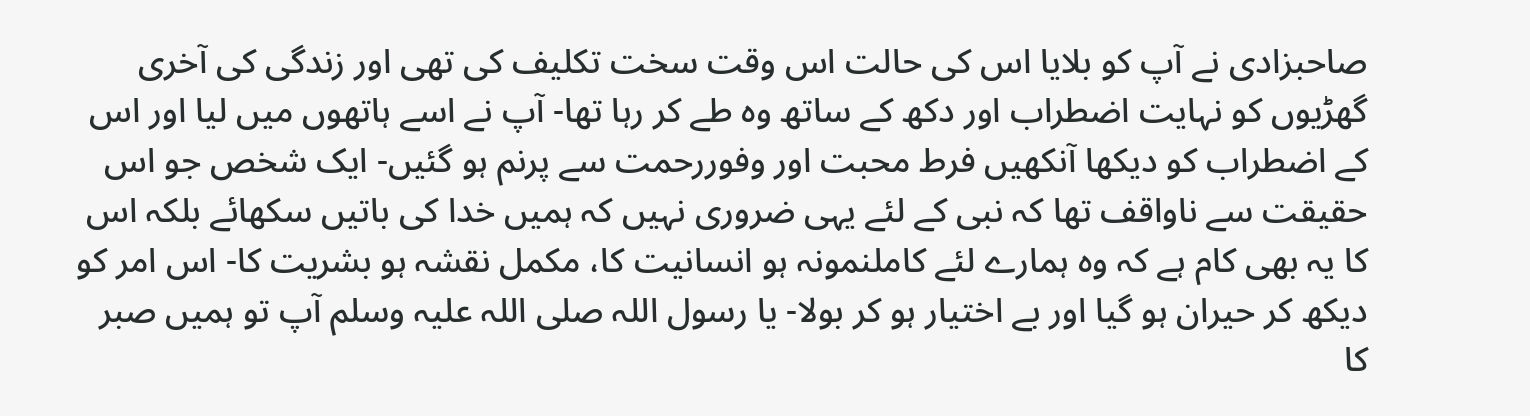صاحبزادی نے آپ کو بلایا اس کی حالت اس وقت سخت تکلیف کی تھی اور زندگی کی آخری گھڑیوں کو نہایت اضطراب اور دکھ کے ساتھ وہ طے کر رہا تھا- آپ نے اسے ہاتھوں میں لیا اور اس کے اضطراب کو دیکھا آنکھیں فرط محبت اور وفوررحمت سے پرنم ہو گئیں- ایک شخص جو اس حقیقت سے ناواقف تھا کہ نبی کے لئے یہی ضروری نہیں کہ ہمیں خدا کی باتیں سکھائے بلکہ اس کا یہ بھی کام ہے کہ وہ ہمارے لئے کاملنمونہ ہو انسانیت کا، مکمل نقشہ ہو بشریت کا- اس امر کو دیکھ کر حیران ہو گیا اور بے اختیار ہو کر بولا- یا رسول اللہ صلی اللہ علیہ وسلم آپ تو ہمیں صبر کا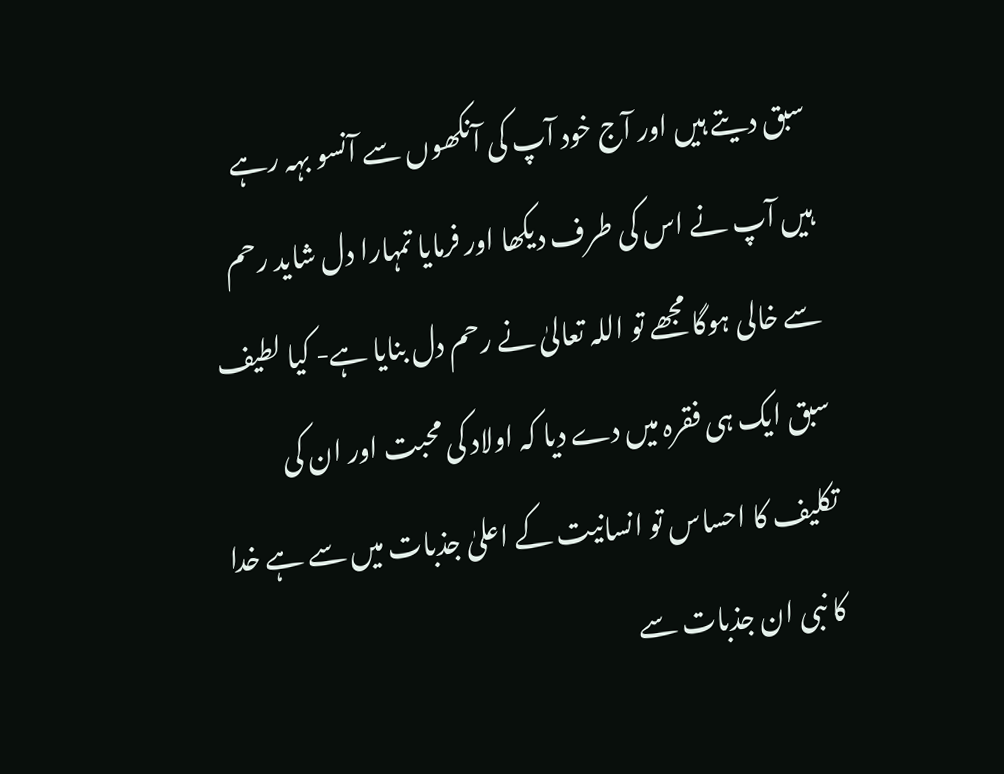سبق دیتے ہیں اور آج خود آپ کی آنکھوں سے آنسو بہہ رہے ہیں آپ نے اس کی طرف دیکھا اور فرمایا تمہارا دل شاید رحم سے خالی ہوگا مجھے تو اللہ تعالیٰ نے رحم دل بنایا ہے- کیا لطیف سبق ایک ہی فقرہ میں دے دیا کہ اولاد کی محبت اور ان کی تکلیف کا احساس تو انسانیت کے اعلیٰ جذبات میں سے ہے خدا کا نبی ان جذبات سے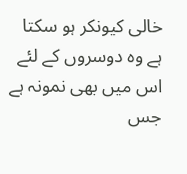خالی کیونکر ہو سکتا ہے وہ دوسروں کے لئے اس میں بھی نمونہ ہے جس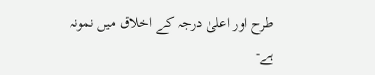طرح اور اعلیٰ درجہ کے اخلاق میں نمونہ ہے-